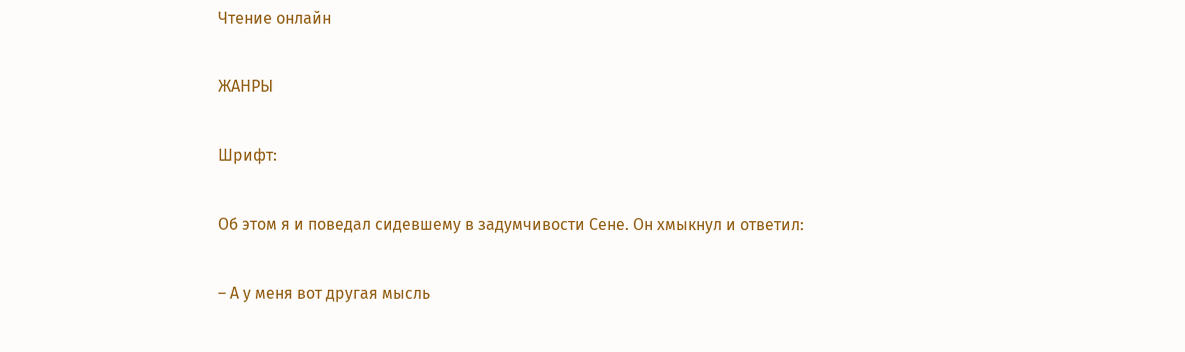Чтение онлайн

ЖАНРЫ

Шрифт:

Об этом я и поведал сидевшему в задумчивости Сене. Он хмыкнул и ответил:

– А у меня вот другая мысль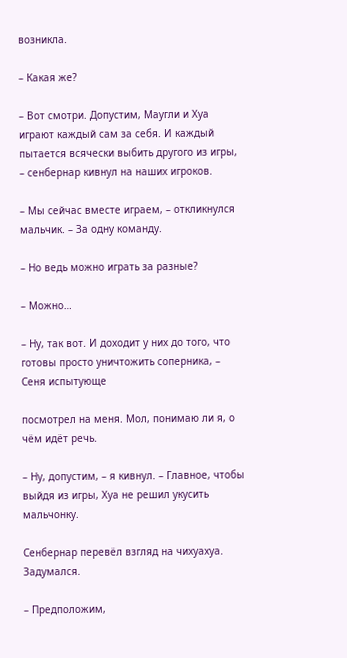возникла.

– Какая же?

– Вот смотри. Допустим, Маугли и Хуа играют каждый сам за себя. И каждый пытается всячески выбить другого из игры, – сенбернар кивнул на наших игроков.

– Мы сейчас вместе играем, – откликнулся мальчик. – За одну команду.

– Но ведь можно играть за разные?

– Можно…

– Ну, так вот. И доходит у них до того, что готовы просто уничтожить соперника, – Сеня испытующе

посмотрел на меня. Мол, понимаю ли я, о чём идёт речь.

– Ну, допустим, – я кивнул. – Главное, чтобы выйдя из игры, Хуа не решил укусить мальчонку.

Сенбернар перевёл взгляд на чихуахуа. Задумался.

– Предположим,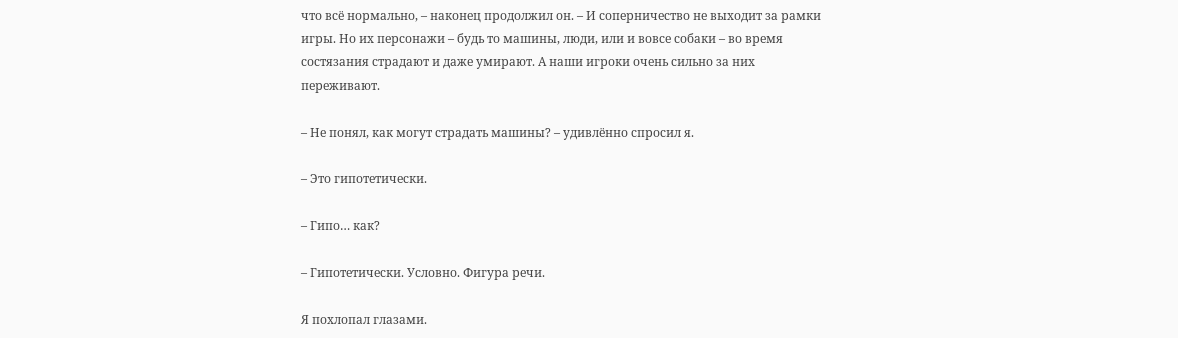что всё нормально, – наконец продолжил он. – И соперничество не выходит за рамки игры. Но их персонажи – будь то машины, люди, или и вовсе собаки – во время состязания страдают и даже умирают. А наши игроки очень сильно за них переживают.

– Не понял, как могут страдать машины? – удивлённо спросил я.

– Это гипотетически.

– Гипо… как?

– Гипотетически. Условно. Фигура речи.

Я похлопал глазами.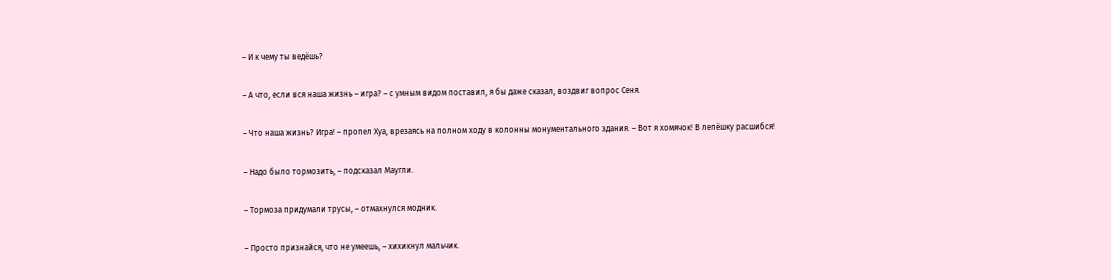– И к чему ты ведёшь?

– А что, если вся наша жизнь – игра? – с умным видом поставил, я бы даже сказал, воздвиг вопрос Сеня.

– Что наша жизнь? Игра! – пропел Хуа, врезаясь на полном ходу в колонны монументального здания. – Вот я хомячок! В лепёшку расшибся!

– Надо было тормозить, – подсказал Маугли.

– Тормоза придумали трусы, – отмахнулся модник.

– Просто признайся, что не умеешь, – хихикнул мальчик.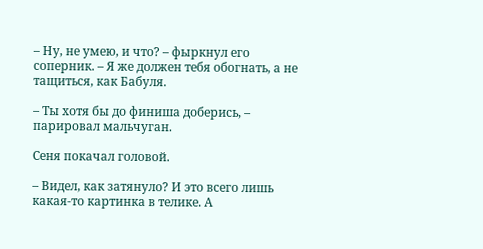– Ну, не умею, и что? – фыркнул его соперник. – Я же должен тебя обогнать, а не тащиться, как Бабуля.

– Ты хотя бы до финиша доберись, – парировал мальчуган.

Сеня покачал головой.

– Видел, как затянуло? И это всего лишь какая-то картинка в телике. А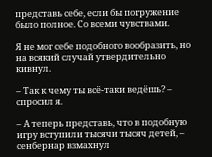представь себе, если бы погружение было полное. Со всеми чувствами.

Я не мог себе подобного вообразить, но на всякий случай утвердительно кивнул.

– Так к чему ты всё-таки ведёшь? – спросил я.

– А теперь представь, что в подобную игру вступили тысячи тысяч детей, – сенбернар взмахнул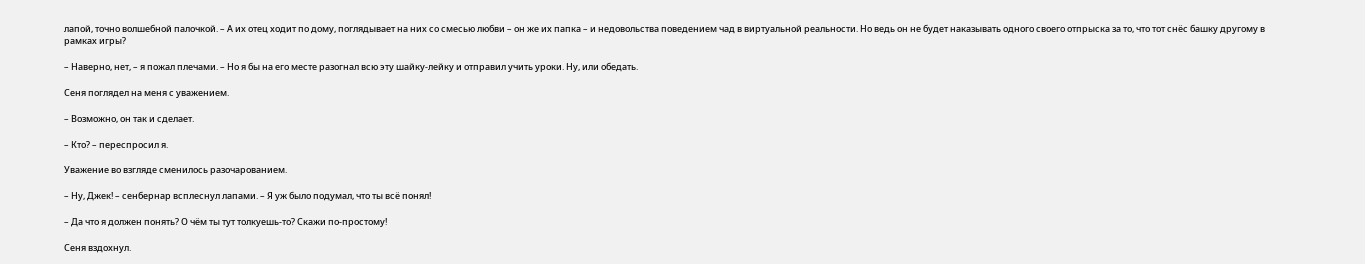лапой, точно волшебной палочкой. – А их отец ходит по дому, поглядывает на них со смесью любви – он же их папка – и недовольства поведением чад в виртуальной реальности. Но ведь он не будет наказывать одного своего отпрыска за то, что тот снёс башку другому в рамках игры?

– Наверно, нет, – я пожал плечами. – Но я бы на его месте разогнал всю эту шайку-лейку и отправил учить уроки. Ну, или обедать.

Сеня поглядел на меня с уважением.

– Возможно, он так и сделает.

– Кто? – переспросил я.

Уважение во взгляде сменилось разочарованием.

– Ну, Джек! – сенбернар всплеснул лапами. – Я уж было подумал, что ты всё понял!

– Да что я должен понять? О чём ты тут толкуешь-то? Скажи по-простому!

Сеня вздохнул.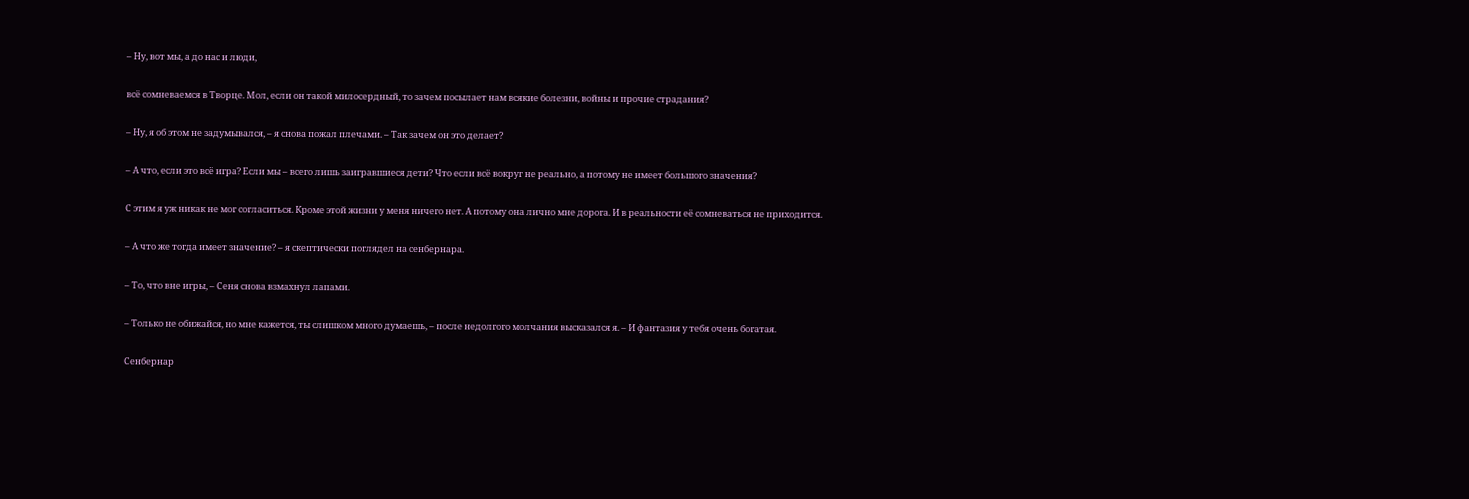– Ну, вот мы, а до нас и люди,

всё сомневаемся в Творце. Мол, если он такой милосердный, то зачем посылает нам всякие болезни, войны и прочие страдания?

– Ну, я об этом не задумывался, – я снова пожал плечами. – Так зачем он это делает?

– А что, если это всё игра? Если мы – всего лишь заигравшиеся дети? Что если всё вокруг не реально, а потому не имеет большого значения?

С этим я уж никак не мог согласиться. Кроме этой жизни у меня ничего нет. А потому она лично мне дорога. И в реальности её сомневаться не приходится.

– А что же тогда имеет значение? – я скептически поглядел на сенбернара.

– То, что вне игры, – Сеня снова взмахнул лапами.

– Только не обижайся, но мне кажется, ты слишком много думаешь, – после недолгого молчания высказался я. – И фантазия у тебя очень богатая.

Сенбернар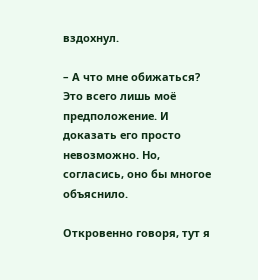вздохнул.

– А что мне обижаться? Это всего лишь моё предположение. И доказать его просто невозможно. Но, согласись, оно бы многое объяснило.

Откровенно говоря, тут я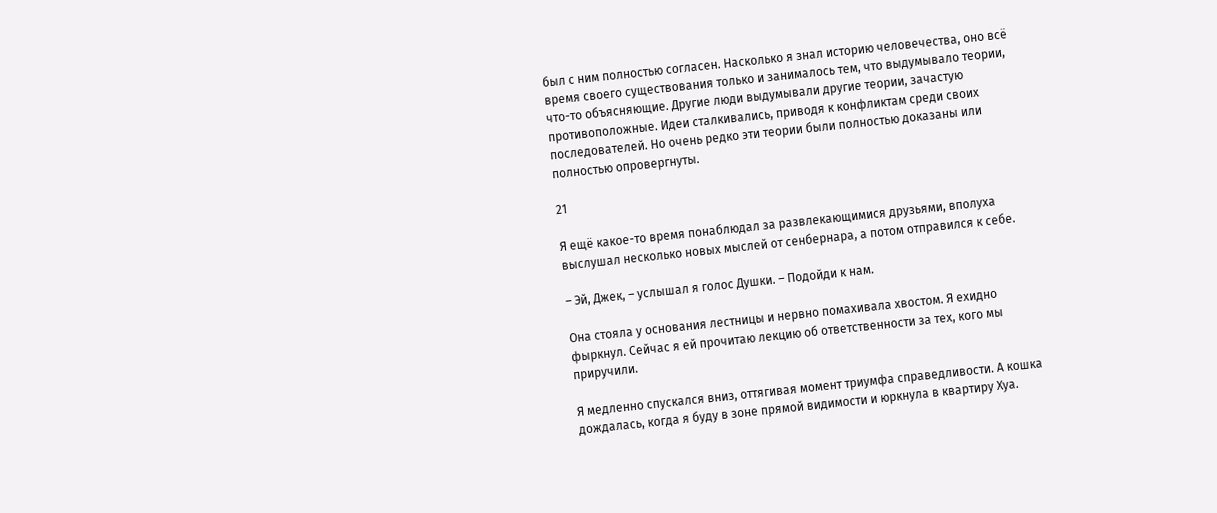был с ним полностью согласен. Насколько я знал историю человечества, оно всё время своего существования только и занималось тем, что выдумывало теории, что-то объясняющие. Другие люди выдумывали другие теории, зачастую противоположные. Идеи сталкивались, приводя к конфликтам среди своих последователей. Но очень редко эти теории были полностью доказаны или полностью опровергнуты.

21

Я ещё какое-то время понаблюдал за развлекающимися друзьями, вполуха выслушал несколько новых мыслей от сенбернара, а потом отправился к себе.

– Эй, Джек, – услышал я голос Душки. – Подойди к нам.

Она стояла у основания лестницы и нервно помахивала хвостом. Я ехидно фыркнул. Сейчас я ей прочитаю лекцию об ответственности за тех, кого мы приручили.

Я медленно спускался вниз, оттягивая момент триумфа справедливости. А кошка дождалась, когда я буду в зоне прямой видимости и юркнула в квартиру Хуа.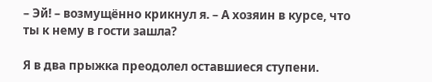– Эй! – возмущённо крикнул я. – А хозяин в курсе, что ты к нему в гости зашла?

Я в два прыжка преодолел оставшиеся ступени.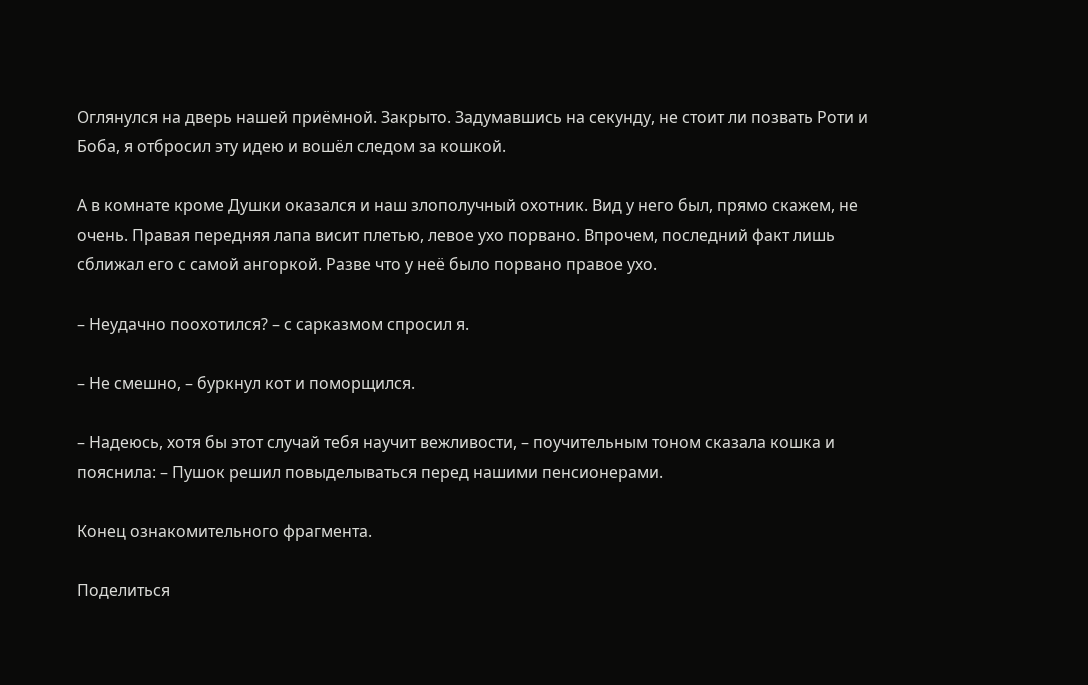Оглянулся на дверь нашей приёмной. Закрыто. Задумавшись на секунду, не стоит ли позвать Роти и Боба, я отбросил эту идею и вошёл следом за кошкой.

А в комнате кроме Душки оказался и наш злополучный охотник. Вид у него был, прямо скажем, не очень. Правая передняя лапа висит плетью, левое ухо порвано. Впрочем, последний факт лишь сближал его с самой ангоркой. Разве что у неё было порвано правое ухо.

– Неудачно поохотился? – с сарказмом спросил я.

– Не смешно, – буркнул кот и поморщился.

– Надеюсь, хотя бы этот случай тебя научит вежливости, – поучительным тоном сказала кошка и пояснила: – Пушок решил повыделываться перед нашими пенсионерами.

Конец ознакомительного фрагмента.

Поделиться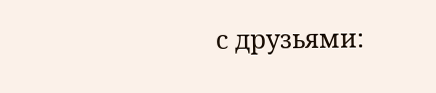с друзьями: